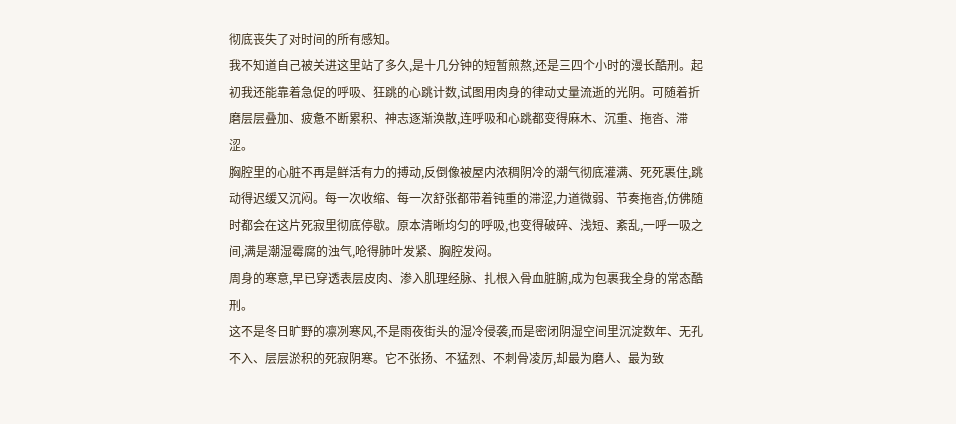彻底丧失了对时间的所有感知。
我不知道自己被关进这里站了多久,是十几分钟的短暂煎熬,还是三四个小时的漫长酷刑。起初我还能靠着急促的呼吸、狂跳的心跳计数,试图用肉身的律动丈量流逝的光阴。可随着折磨层层叠加、疲惫不断累积、神志逐渐涣散,连呼吸和心跳都变得麻木、沉重、拖沓、滞涩。
胸腔里的心脏不再是鲜活有力的搏动,反倒像被屋内浓稠阴冷的潮气彻底灌满、死死裹住,跳动得迟缓又沉闷。每一次收缩、每一次舒张都带着钝重的滞涩,力道微弱、节奏拖沓,仿佛随时都会在这片死寂里彻底停歇。原本清晰均匀的呼吸,也变得破碎、浅短、紊乱,一呼一吸之间,满是潮湿霉腐的浊气,呛得肺叶发紧、胸腔发闷。
周身的寒意,早已穿透表层皮肉、渗入肌理经脉、扎根入骨血脏腑,成为包裹我全身的常态酷刑。
这不是冬日旷野的凛冽寒风,不是雨夜街头的湿冷侵袭,而是密闭阴湿空间里沉淀数年、无孔不入、层层淤积的死寂阴寒。它不张扬、不猛烈、不刺骨凌厉,却最为磨人、最为致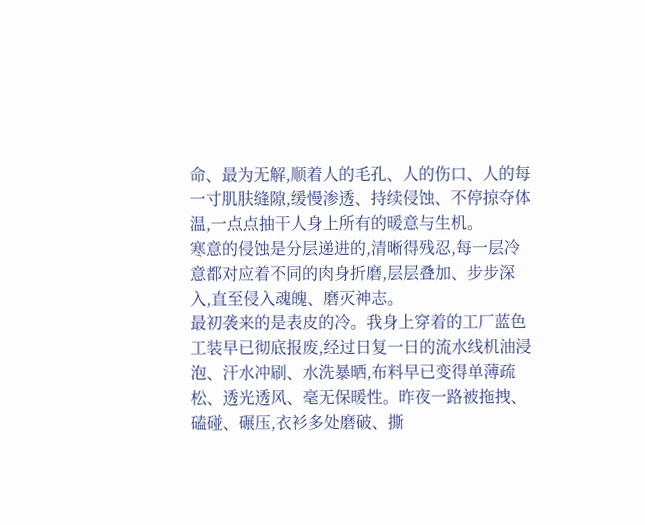命、最为无解,顺着人的毛孔、人的伤口、人的每一寸肌肤缝隙,缓慢渗透、持续侵蚀、不停掠夺体温,一点点抽干人身上所有的暖意与生机。
寒意的侵蚀是分层递进的,清晰得残忍,每一层冷意都对应着不同的肉身折磨,层层叠加、步步深入,直至侵入魂魄、磨灭神志。
最初袭来的是表皮的冷。我身上穿着的工厂蓝色工装早已彻底报废,经过日复一日的流水线机油浸泡、汗水冲刷、水洗暴晒,布料早已变得单薄疏松、透光透风、毫无保暖性。昨夜一路被拖拽、磕碰、碾压,衣衫多处磨破、撕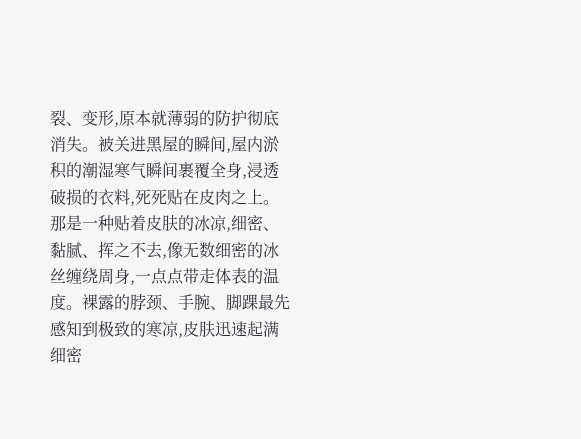裂、变形,原本就薄弱的防护彻底消失。被关进黑屋的瞬间,屋内淤积的潮湿寒气瞬间裹覆全身,浸透破损的衣料,死死贴在皮肉之上。
那是一种贴着皮肤的冰凉,细密、黏腻、挥之不去,像无数细密的冰丝缠绕周身,一点点带走体表的温度。裸露的脖颈、手腕、脚踝最先感知到极致的寒凉,皮肤迅速起满细密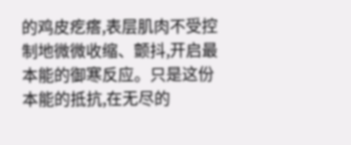的鸡皮疙瘩,表层肌肉不受控制地微微收缩、颤抖,开启最本能的御寒反应。只是这份本能的抵抗,在无尽的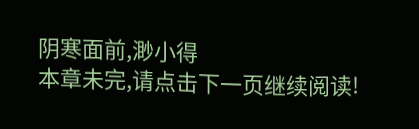阴寒面前,渺小得
本章未完,请点击下一页继续阅读!